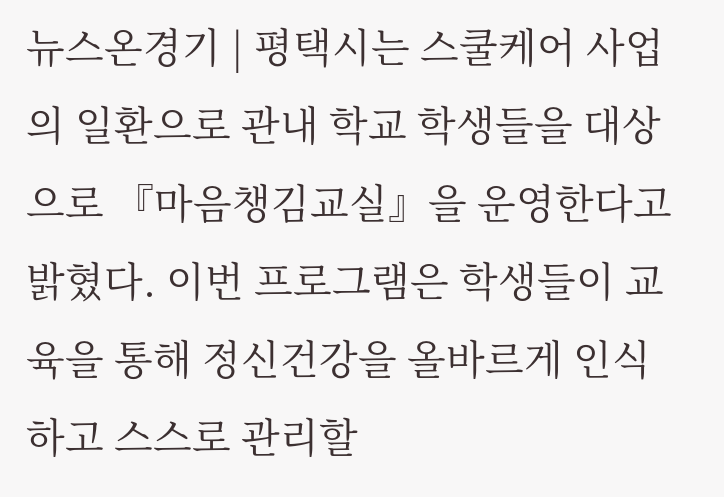뉴스온경기 | 평택시는 스쿨케어 사업의 일환으로 관내 학교 학생들을 대상으로 『마음챙김교실』을 운영한다고 밝혔다. 이번 프로그램은 학생들이 교육을 통해 정신건강을 올바르게 인식하고 스스로 관리할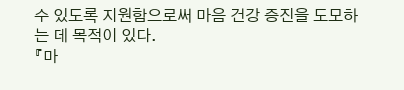수 있도록 지원함으로써 마음 건강 증진을 도모하는 데 목적이 있다.
『마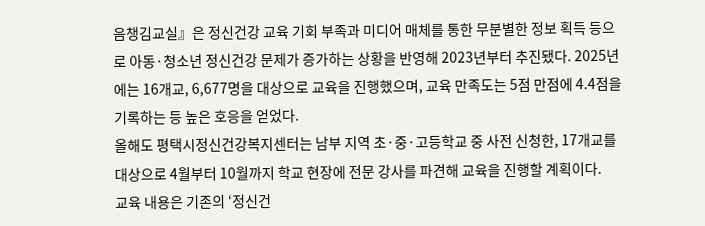음챙김교실』은 정신건강 교육 기회 부족과 미디어 매체를 통한 무분별한 정보 획득 등으로 아동·청소년 정신건강 문제가 증가하는 상황을 반영해 2023년부터 추진됐다. 2025년에는 16개교, 6,677명을 대상으로 교육을 진행했으며, 교육 만족도는 5점 만점에 4.4점을 기록하는 등 높은 호응을 얻었다.
올해도 평택시정신건강복지센터는 남부 지역 초·중·고등학교 중 사전 신청한, 17개교를 대상으로 4월부터 10월까지 학교 현장에 전문 강사를 파견해 교육을 진행할 계획이다.
교육 내용은 기존의 ‘정신건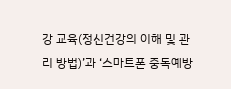강 교육(정신건강의 이해 및 관리 방법)’과 ‘스마트폰 중독예방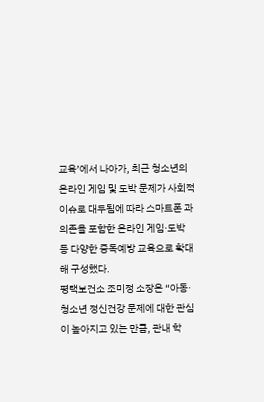교육’에서 나아가, 최근 청소년의 온라인 게임 및 도박 문제가 사회적 이슈로 대두됨에 따라 스마트폰 과의존을 포함한 온라인 게임·도박 등 다양한 중독예방 교육으로 확대해 구성했다.
평택보건소 조미정 소장은 “아동·청소년 정신건강 문제에 대한 관심이 높아지고 있는 만큼, 관내 학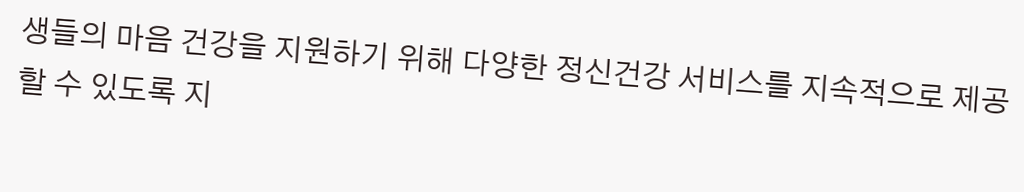생들의 마음 건강을 지원하기 위해 다양한 정신건강 서비스를 지속적으로 제공할 수 있도록 지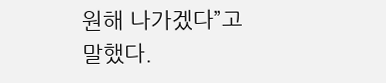원해 나가겠다”고 말했다.